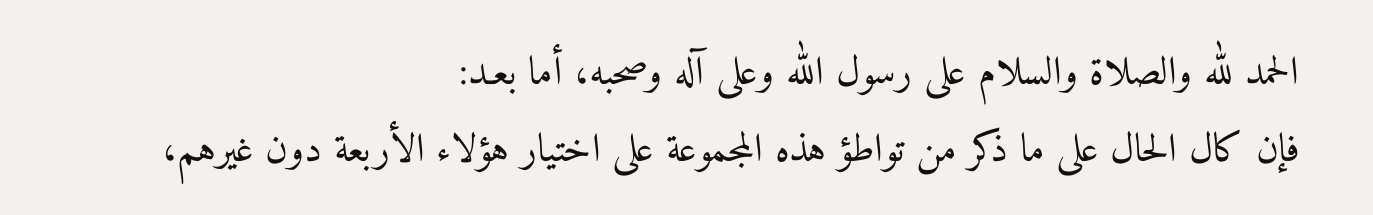الحمد لله والصلاة والسلام على رسول الله وعلى آله وصحبه، أما بعـد:
فإن كال الحال على ما ذكر من تواطؤ هذه المجموعة على اختيار هؤلاء الأربعة دون غيرهم،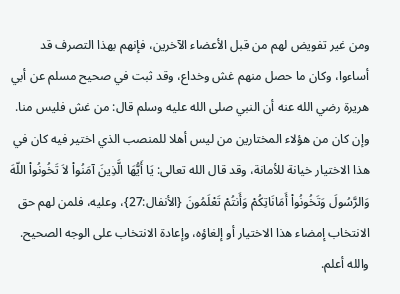ومن غير تفويض لهم من قبل الأعضاء الآخرين، فإنهم بهذا التصرف قد أساءوا، وكان ما حصل منهم غش وخداع، وقد ثبت في صحيح مسلم عن أبي هريرة رضي الله عنه أن النبي صلى الله عليه وسلم قال: من غش فليس منا. وإن كان من هؤلاء المختارين من ليس أهلا للمنصب الذي اختير فيه كان في هذا الاختيار خيانة للأمانة، وقد قال الله تعالى: يَا أَيُّهَا الَّذِينَ آمَنُواْ لاَ تَخُونُواْ اللّهَ وَالرَّسُولَ وَتَخُونُواْ أَمَانَاتِكُمْ وَأَنتُمْ تَعْلَمُونَ {الأنفال:27}، وعليه، فلمن لهم حق الانتخاب إمضاء هذا الاختيار أو إلغاؤه، وإعادة الانتخاب على الوجه الصحيح.
والله أعلم.